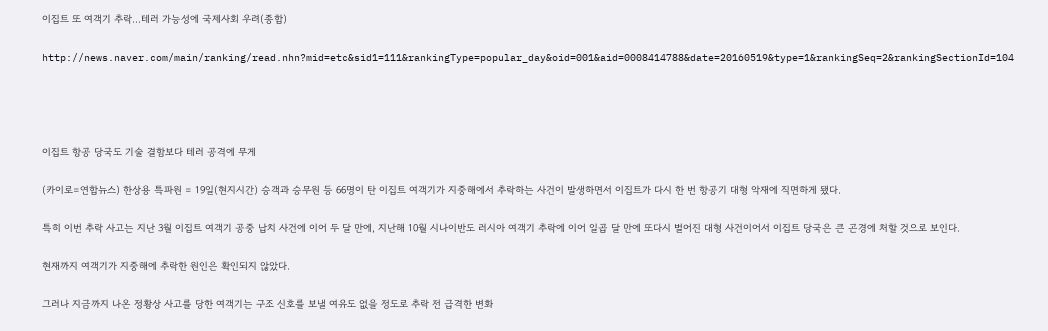이집트 또 여객기 추락…테러 가능성에 국제사회 우려(종합)

http://news.naver.com/main/ranking/read.nhn?mid=etc&sid1=111&rankingType=popular_day&oid=001&aid=0008414788&date=20160519&type=1&rankingSeq=2&rankingSectionId=104




이집트 항공 당국도 기술 결함보다 테러 공격에 무게

(카이로=연합뉴스) 한상용 특파원 = 19일(현지시간) 승객과 승무원 등 66명이 탄 이집트 여객기가 지중해에서 추락하는 사건이 발생하면서 이집트가 다시 한 번 항공기 대형 악재에 직면하게 됐다.

특히 이번 추락 사고는 지난 3월 이집트 여객기 공중 납치 사건에 이어 두 달 만에, 지난해 10월 시나이반도 러시아 여객기 추락에 이어 일곱 달 만에 또다시 벌어진 대형 사건이어서 이집트 당국은 큰 곤경에 처할 것으로 보인다.

현재까지 여객기가 지중해에 추락한 원인은 확인되지 않았다.

그러나 지금까지 나온 정황상 사고를 당한 여객기는 구조 신호를 보낼 여유도 없을 정도로 추락 전 급격한 변화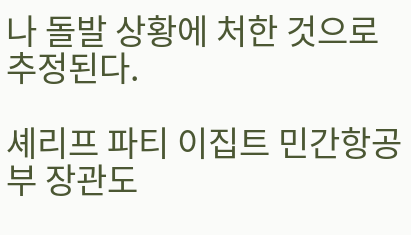나 돌발 상황에 처한 것으로 추정된다.

셰리프 파티 이집트 민간항공부 장관도